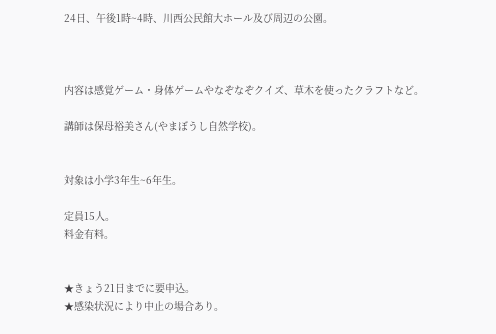24日、午後1時~4時、川西公民館大ホール及び周辺の公園。



内容は感覚ゲーム・身体ゲームやなぞなぞクイズ、草木を使ったクラフトなど。

講師は保母裕美さん(やまぼうし自然学校)。


対象は小学3年生~6年生。

定員15人。
料金有料。


★きょう21日までに要申込。
★感染状況により中止の場合あり。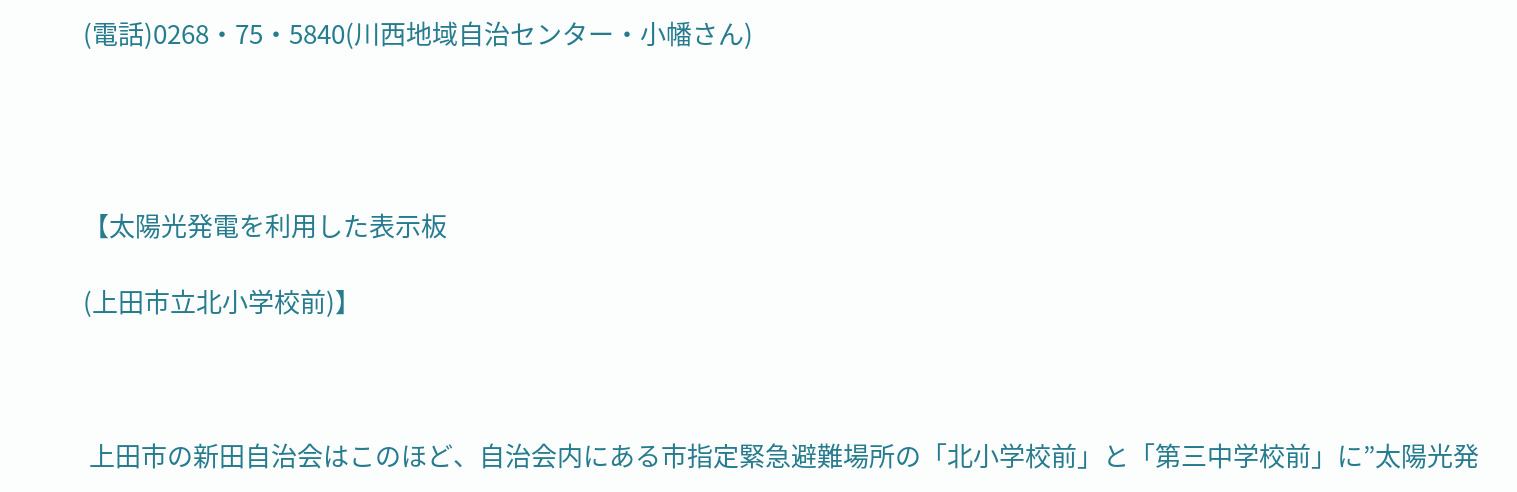(電話)0268・75・5840(川西地域自治センター・小幡さん)




【太陽光発電を利用した表示板

(上田市立北小学校前)】



 上田市の新田自治会はこのほど、自治会内にある市指定緊急避難場所の「北小学校前」と「第三中学校前」に”太陽光発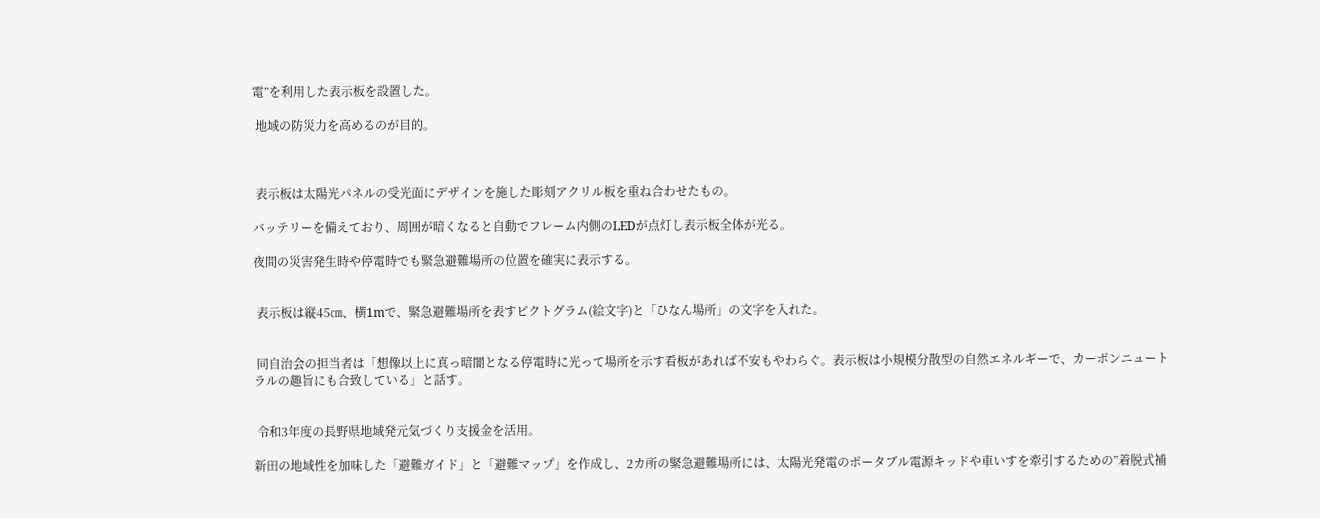電”を利用した表示板を設置した。

 地域の防災力を高めるのが目的。



 表示板は太陽光パネルの受光面にデザインを施した彫刻アクリル板を重ね合わせたもの。

バッテリーを備えており、周囲が暗くなると自動でフレーム内側のLEDが点灯し表示板全体が光る。

夜間の災害発生時や停電時でも緊急避難場所の位置を確実に表示する。


 表示板は縦45㎝、横1mで、緊急避難場所を表すピクトグラム(絵文字)と「ひなん場所」の文字を入れた。


 同自治会の担当者は「想像以上に真っ暗闇となる停電時に光って場所を示す看板があれば不安もやわらぐ。表示板は小規模分散型の自然エネルギーで、カーボンニュートラルの趣旨にも合致している」と話す。


 令和3年度の長野県地域発元気づくり支援金を活用。

新田の地域性を加味した「避難ガイド」と「避難マップ」を作成し、2カ所の緊急避難場所には、太陽光発電のポータブル電源キッドや車いすを牽引するための”着脱式補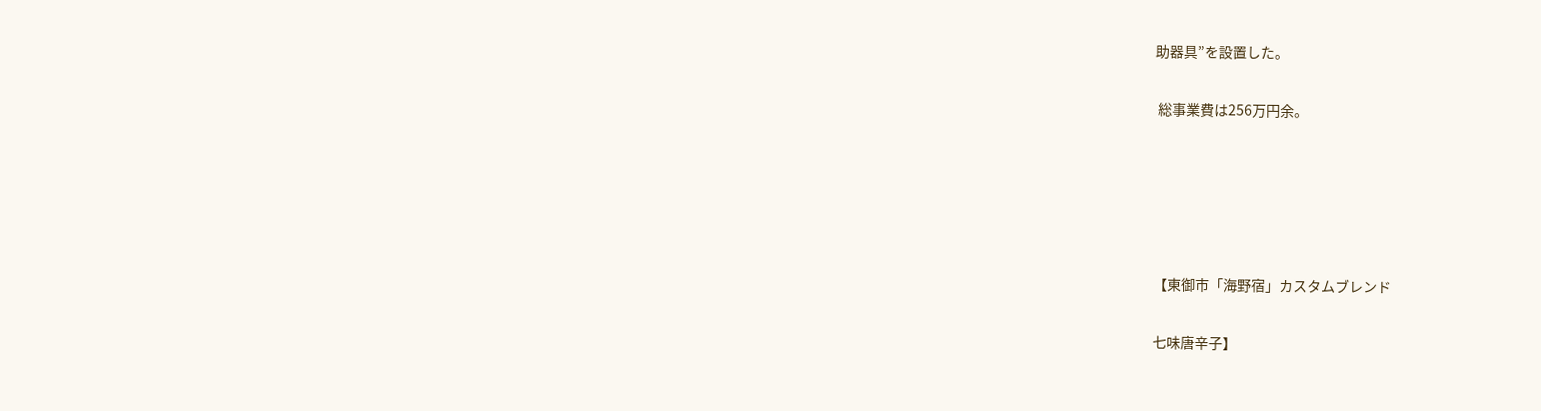助器具”を設置した。

 総事業費は256万円余。





【東御市「海野宿」カスタムブレンド

七味唐辛子】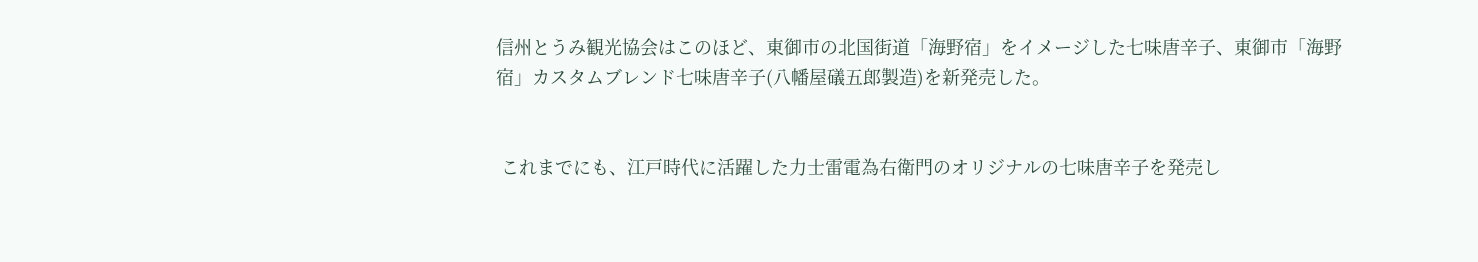信州とうみ観光協会はこのほど、東御市の北国街道「海野宿」をイメージした七味唐辛子、東御市「海野宿」カスタムブレンド七味唐辛子(八幡屋礒五郎製造)を新発売した。


 これまでにも、江戸時代に活躍した力士雷電為右衛門のオリジナルの七味唐辛子を発売し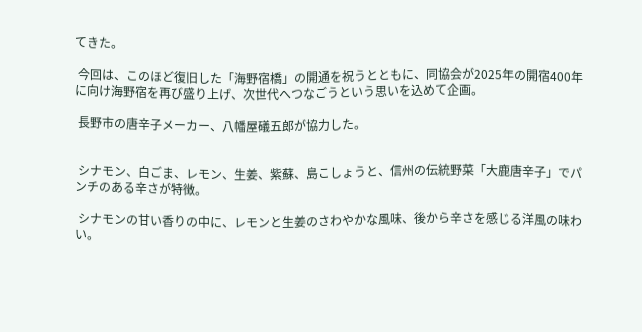てきた。

 今回は、このほど復旧した「海野宿橋」の開通を祝うとともに、同協会が2025年の開宿400年に向け海野宿を再び盛り上げ、次世代へつなごうという思いを込めて企画。

 長野市の唐辛子メーカー、八幡屋礒五郎が協力した。


 シナモン、白ごま、レモン、生姜、紫蘇、島こしょうと、信州の伝統野菜「大鹿唐辛子」でパンチのある辛さが特徴。

 シナモンの甘い香りの中に、レモンと生姜のさわやかな風味、後から辛さを感じる洋風の味わい。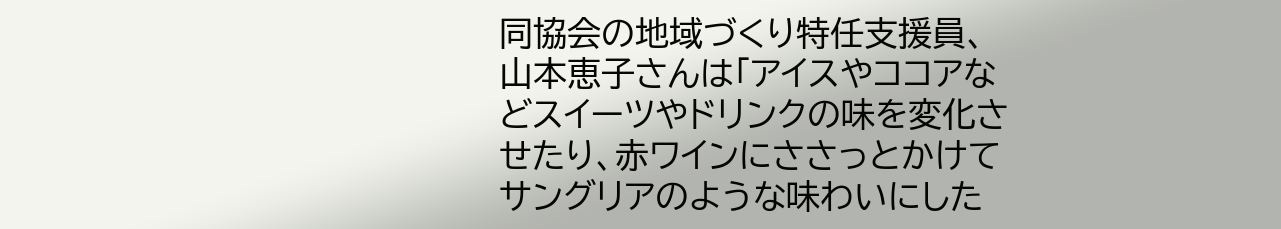同協会の地域づくり特任支援員、山本恵子さんは「アイスやココアなどスイーツやドリンクの味を変化させたり、赤ワインにささっとかけてサングリアのような味わいにした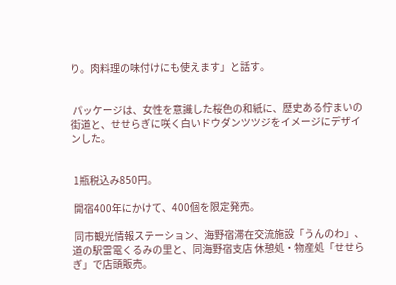り。肉料理の味付けにも使えます」と話す。


 パッケージは、女性を意識した桜色の和紙に、歴史ある佇まいの街道と、せせらぎに咲く白いドウダンツツジをイメージにデザインした。


 1瓶税込み850円。

 開宿400年にかけて、400個を限定発売。

 同市観光情報ステーション、海野宿滞在交流施設「うんのわ」、道の駅雷電くるみの里と、同海野宿支店 休憩処・物産処「せせらぎ」で店頭販売。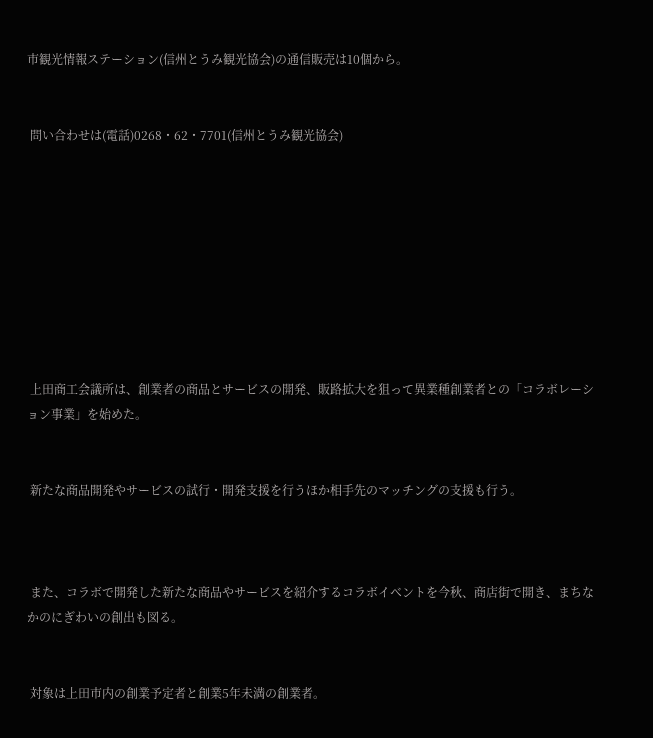市観光情報ステーション(信州とうみ観光協会)の通信販売は10個から。


 問い合わせは(電話)0268・62・7701(信州とうみ観光協会)









 上田商工会議所は、創業者の商品とサービスの開発、販路拡大を狙って異業種創業者との「コラボレーション事業」を始めた。


 新たな商品開発やサービスの試行・開発支援を行うほか相手先のマッチングの支援も行う。



 また、コラボで開発した新たな商品やサービスを紹介するコラボイベントを今秋、商店街で開き、まちなかのにぎわいの創出も図る。


 対象は上田市内の創業予定者と創業5年未満の創業者。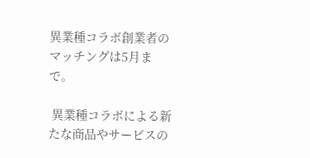異業種コラボ創業者のマッチングは5月まで。

 異業種コラボによる新たな商品やサービスの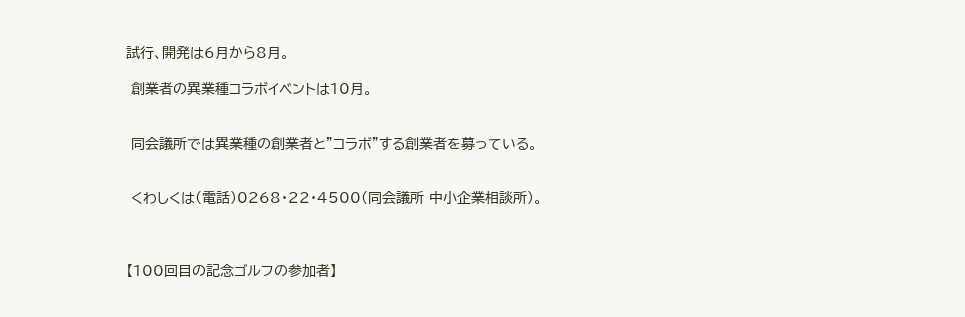試行、開発は6月から8月。

 創業者の異業種コラボイベントは10月。


 同会議所では異業種の創業者と”コラボ”する創業者を募っている。


 くわしくは(電話)0268・22・4500(同会議所 中小企業相談所)。



【100回目の記念ゴルフの参加者】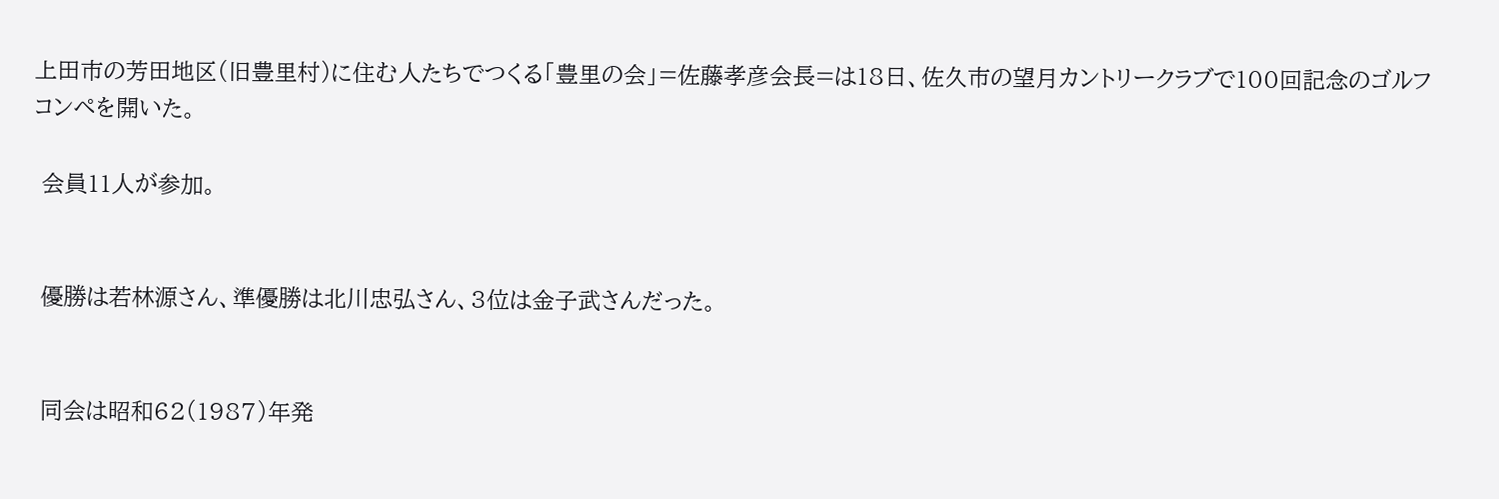上田市の芳田地区(旧豊里村)に住む人たちでつくる「豊里の会」=佐藤孝彦会長=は18日、佐久市の望月カントリークラブで100回記念のゴルフコンペを開いた。

 会員11人が参加。


 優勝は若林源さん、準優勝は北川忠弘さん、3位は金子武さんだった。


 同会は昭和62(1987)年発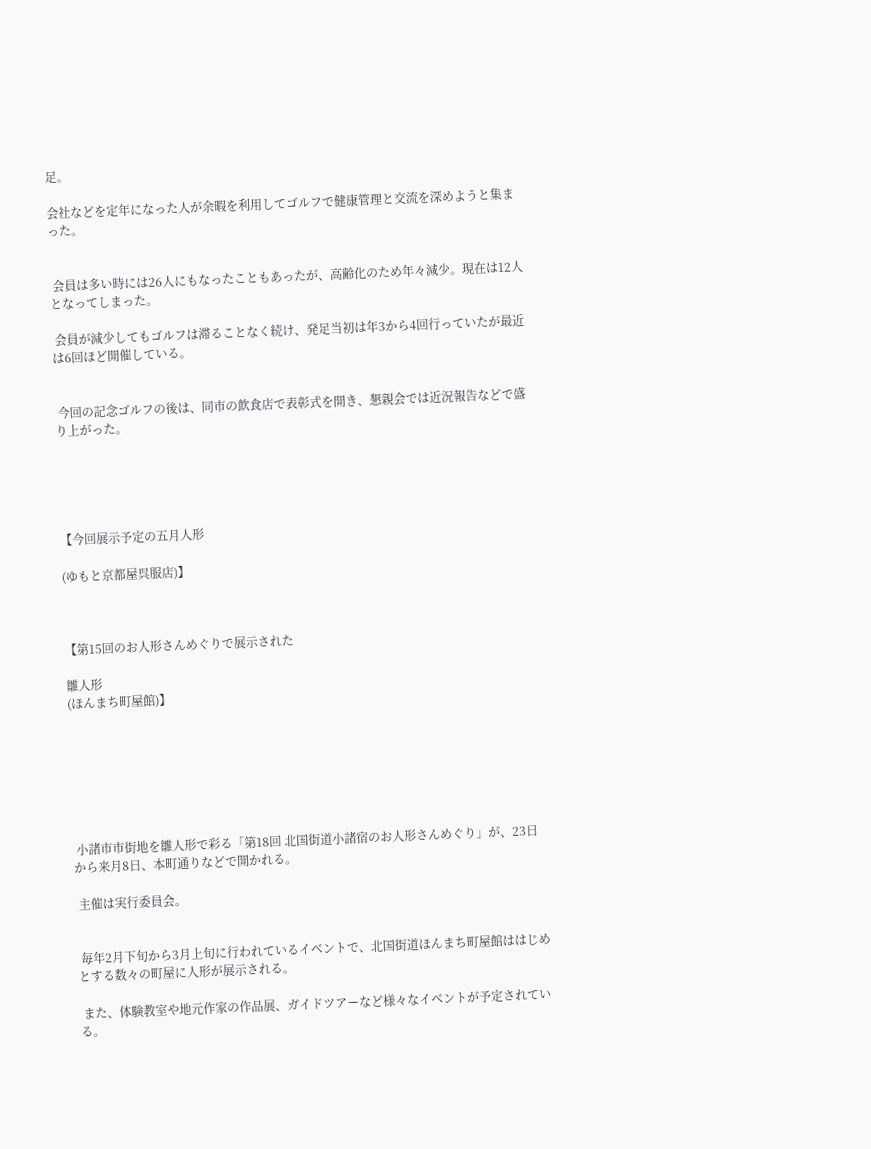足。

会社などを定年になった人が余暇を利用してゴルフで健康管理と交流を深めようと集まった。


 会員は多い時には26人にもなったこともあったが、高齢化のため年々減少。現在は12人となってしまった。

 会員が減少してもゴルフは滞ることなく続け、発足当初は年3から4回行っていたが最近は6回ほど開催している。


 今回の記念ゴルフの後は、同市の飲食店で表彰式を開き、懇親会では近況報告などで盛り上がった。





【今回展示予定の五月人形

(ゆもと京都屋呉服店)】



【第15回のお人形さんめぐりで展示された

雛人形
(ほんまち町屋館)】







 小諸市市街地を雛人形で彩る「第18回 北国街道小諸宿のお人形さんめぐり」が、23日から来月8日、本町通りなどで開かれる。

 主催は実行委員会。


 毎年2月下旬から3月上旬に行われているイベントで、北国街道ほんまち町屋館ははじめとする数々の町屋に人形が展示される。

 また、体験教室や地元作家の作品展、ガイドツアーなど様々なイベントが予定されている。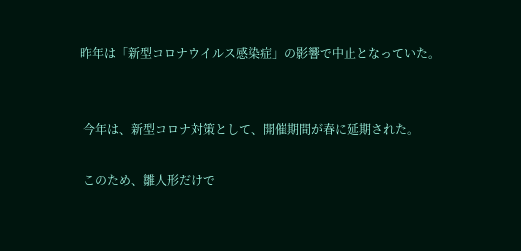昨年は「新型コロナウイルス感染症」の影響で中止となっていた。


 今年は、新型コロナ対策として、開催期間が春に延期された。

 このため、雛人形だけで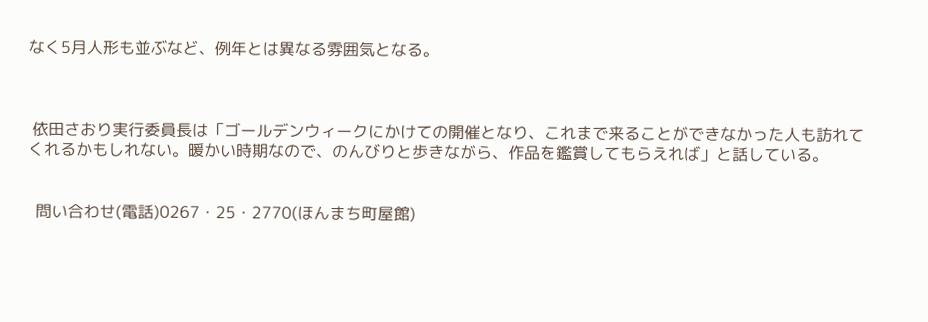なく5月人形も並ぶなど、例年とは異なる雰囲気となる。



 依田さおり実行委員長は「ゴールデンウィークにかけての開催となり、これまで来ることができなかった人も訪れてくれるかもしれない。暖かい時期なので、のんびりと歩きながら、作品を鑑賞してもらえれば」と話している。


  問い合わせ(電話)0267・25・2770(ほんまち町屋館)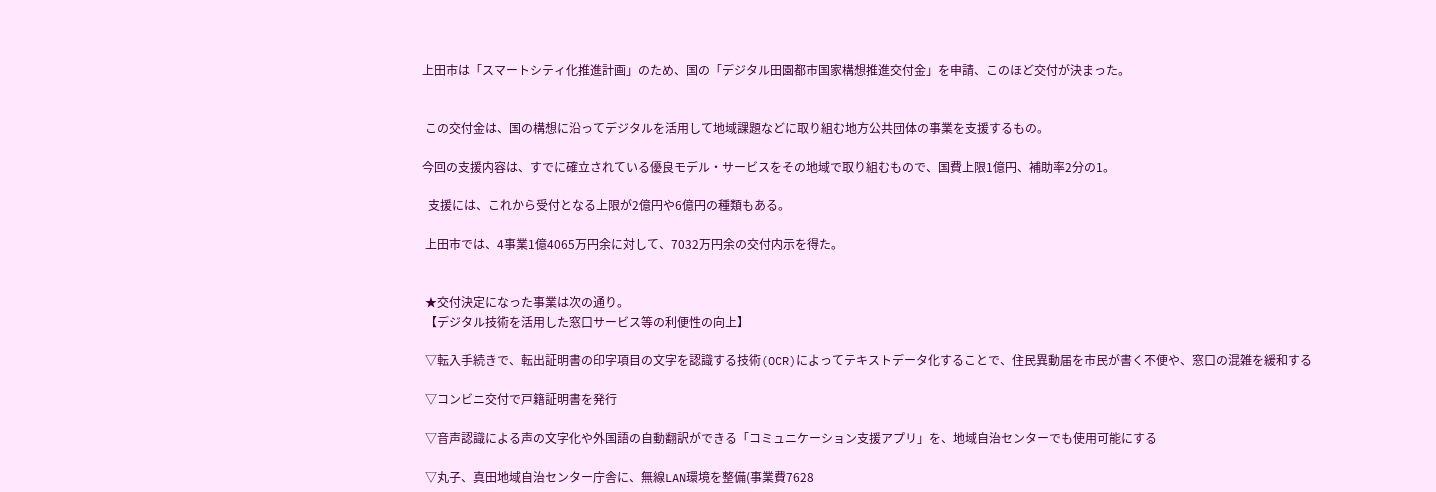上田市は「スマートシティ化推進計画」のため、国の「デジタル田園都市国家構想推進交付金」を申請、このほど交付が決まった。


 この交付金は、国の構想に沿ってデジタルを活用して地域課題などに取り組む地方公共団体の事業を支援するもの。

今回の支援内容は、すでに確立されている優良モデル・サービスをその地域で取り組むもので、国費上限1億円、補助率2分の1。

  支援には、これから受付となる上限が2億円や6億円の種類もある。

 上田市では、4事業1億4065万円余に対して、7032万円余の交付内示を得た。


 ★交付決定になった事業は次の通り。
 【デジタル技術を活用した窓口サービス等の利便性の向上】

 ▽転入手続きで、転出証明書の印字項目の文字を認識する技術(OCR)によってテキストデータ化することで、住民異動届を市民が書く不便や、窓口の混雑を緩和する

 ▽コンビニ交付で戸籍証明書を発行

 ▽音声認識による声の文字化や外国語の自動翻訳ができる「コミュニケーション支援アプリ」を、地域自治センターでも使用可能にする

 ▽丸子、真田地域自治センター庁舎に、無線LAN環境を整備(事業費7628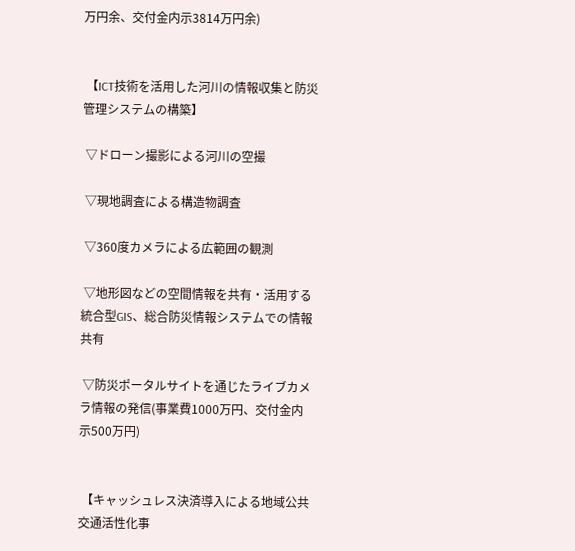万円余、交付金内示3814万円余)


 【ICT技術を活用した河川の情報収集と防災管理システムの構築】

 ▽ドローン撮影による河川の空撮

 ▽現地調査による構造物調査

 ▽360度カメラによる広範囲の観測

 ▽地形図などの空間情報を共有・活用する統合型GIS、総合防災情報システムでの情報共有

 ▽防災ポータルサイトを通じたライブカメラ情報の発信(事業費1000万円、交付金内示500万円)


 【キャッシュレス決済導入による地域公共交通活性化事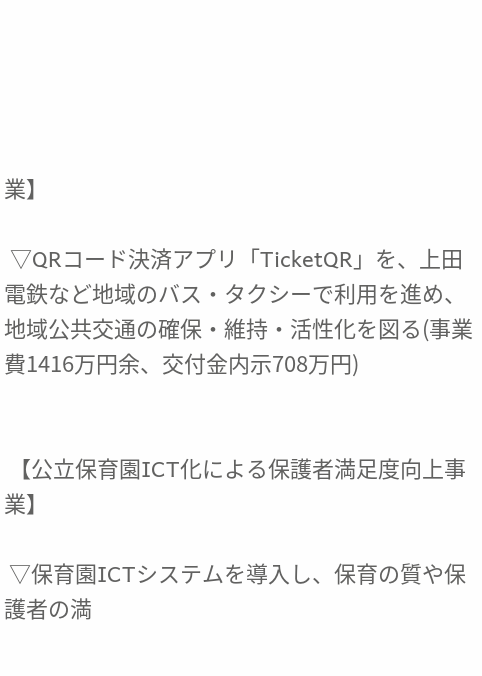業】

 ▽QRコード決済アプリ「TicketQR」を、上田電鉄など地域のバス・タクシーで利用を進め、地域公共交通の確保・維持・活性化を図る(事業費1416万円余、交付金内示708万円)


 【公立保育園ICT化による保護者満足度向上事業】

 ▽保育園ICTシステムを導入し、保育の質や保護者の満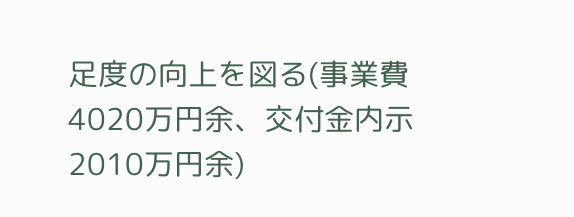足度の向上を図る(事業費4020万円余、交付金内示2010万円余)